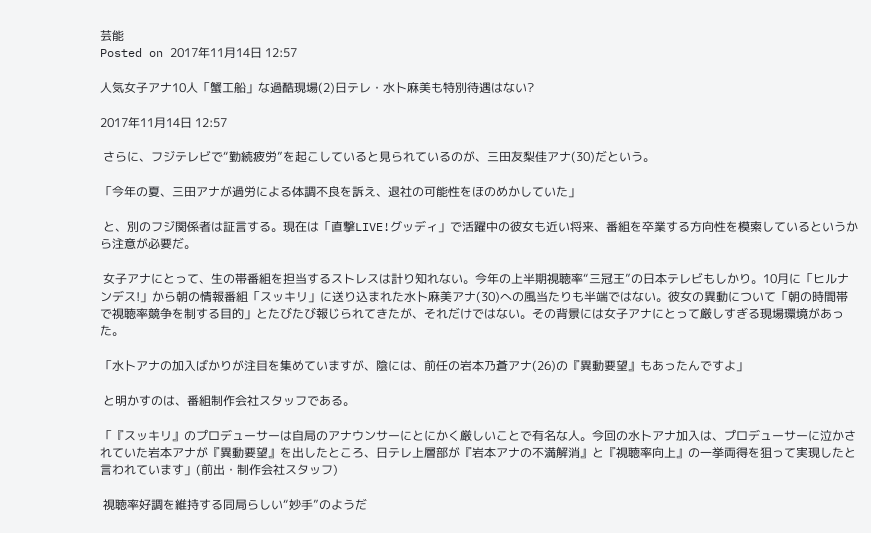芸能
Posted on 2017年11月14日 12:57

人気女子アナ10人「蟹工船」な過酷現場(2)日テレ・水卜麻美も特別待遇はない?

2017年11月14日 12:57

 さらに、フジテレビで“勤続疲労”を起こしていると見られているのが、三田友梨佳アナ(30)だという。

「今年の夏、三田アナが過労による体調不良を訴え、退社の可能性をほのめかしていた」

 と、別のフジ関係者は証言する。現在は「直撃LIVE!グッディ」で活躍中の彼女も近い将来、番組を卒業する方向性を模索しているというから注意が必要だ。

 女子アナにとって、生の帯番組を担当するストレスは計り知れない。今年の上半期視聴率“三冠王”の日本テレビもしかり。10月に「ヒルナンデス!」から朝の情報番組「スッキリ」に送り込まれた水卜麻美アナ(30)への風当たりも半端ではない。彼女の異動について「朝の時間帯で視聴率競争を制する目的」とたびたび報じられてきたが、それだけではない。その背景には女子アナにとって厳しすぎる現場環境があった。

「水卜アナの加入ばかりが注目を集めていますが、陰には、前任の岩本乃蒼アナ(26)の『異動要望』もあったんですよ」

 と明かすのは、番組制作会社スタッフである。

「『スッキリ』のプロデューサーは自局のアナウンサーにとにかく厳しいことで有名な人。今回の水卜アナ加入は、プロデューサーに泣かされていた岩本アナが『異動要望』を出したところ、日テレ上層部が『岩本アナの不満解消』と『視聴率向上』の一挙両得を狙って実現したと言われています」(前出・制作会社スタッフ)

 視聴率好調を維持する同局らしい“妙手”のようだ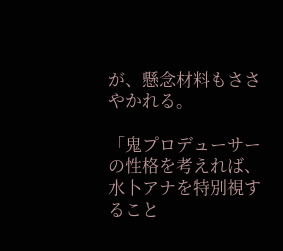が、懸念材料もささやかれる。

「鬼プロデューサーの性格を考えれば、水卜アナを特別視すること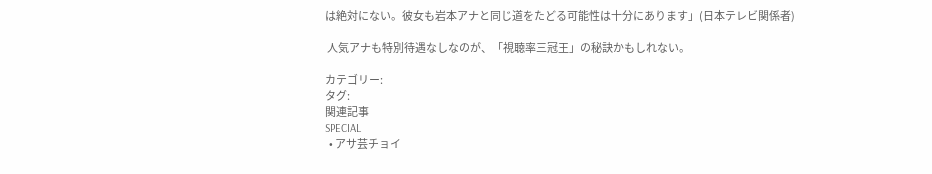は絶対にない。彼女も岩本アナと同じ道をたどる可能性は十分にあります」(日本テレビ関係者)

 人気アナも特別待遇なしなのが、「視聴率三冠王」の秘訣かもしれない。

カテゴリー:
タグ:
関連記事
SPECIAL
  • アサ芸チョイ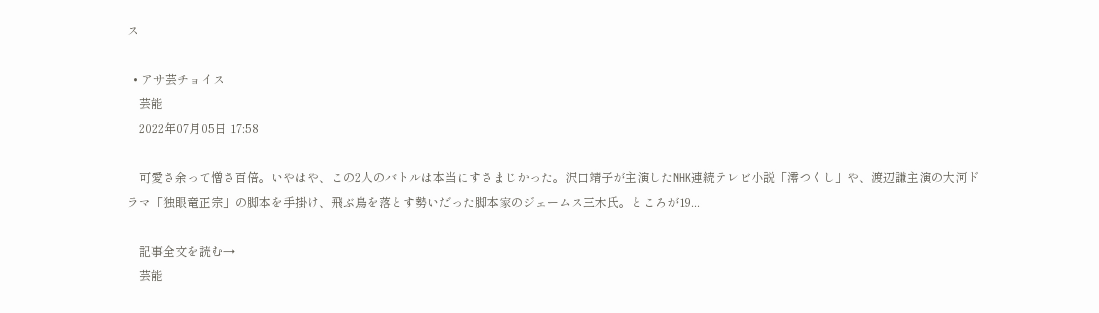ス

  • アサ芸チョイス
    芸能
    2022年07月05日 17:58

    可愛さ余って憎さ百倍。いやはや、この2人のバトルは本当にすさまじかった。沢口靖子が主演したNHK連続テレビ小説「澪つくし」や、渡辺謙主演の大河ドラマ「独眼竜正宗」の脚本を手掛け、飛ぶ鳥を落とす勢いだった脚本家のジェームス三木氏。ところが19...

    記事全文を読む→
    芸能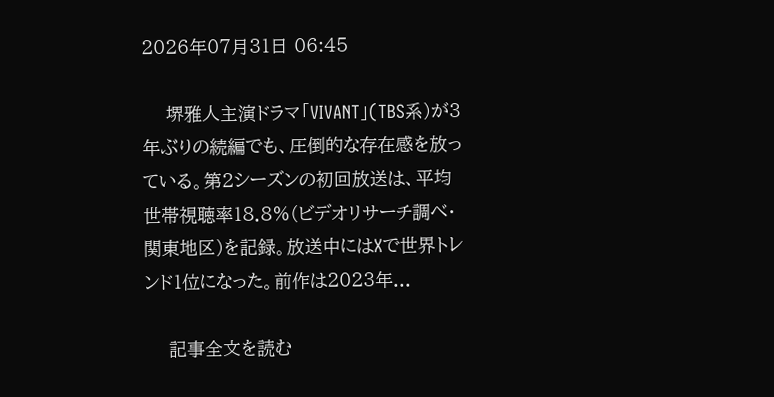2026年07月31日 06:45

    堺雅人主演ドラマ「VIVANT」(TBS系)が3年ぶりの続編でも、圧倒的な存在感を放っている。第2シーズンの初回放送は、平均世帯視聴率18.8%(ビデオリサーチ調べ・関東地区)を記録。放送中にはXで世界トレンド1位になった。前作は2023年...

    記事全文を読む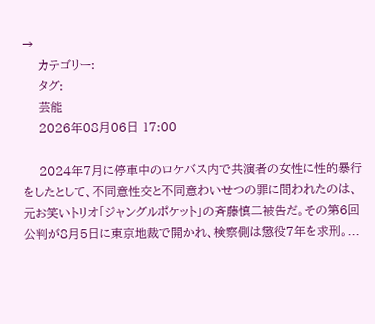→
    カテゴリー:
    タグ:
    芸能
    2026年08月06日 17:00

    2024年7月に停車中のロケバス内で共演者の女性に性的暴行をしたとして、不同意性交と不同意わいせつの罪に問われたのは、元お笑いトリオ「ジャングルポケット」の斉藤慎二被告だ。その第6回公判が8月5日に東京地裁で開かれ、検察側は懲役7年を求刑。...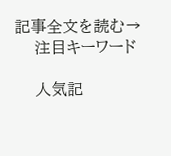記事全文を読む→
    注目キーワード

    人気記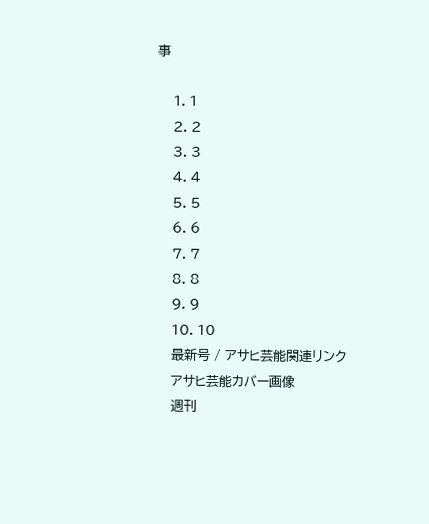事

    1. 1
    2. 2
    3. 3
    4. 4
    5. 5
    6. 6
    7. 7
    8. 8
    9. 9
    10. 10
    最新号 / アサヒ芸能関連リンク
    アサヒ芸能カバー画像
    週刊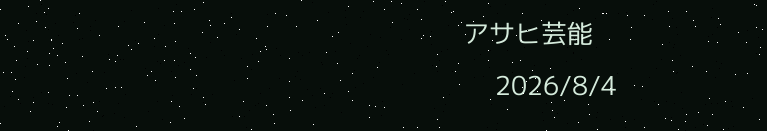アサヒ芸能
    2026/8/4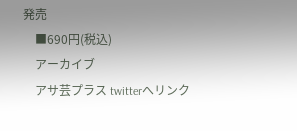発売
    ■690円(税込)
    アーカイブ
    アサ芸プラス twitterへリンク